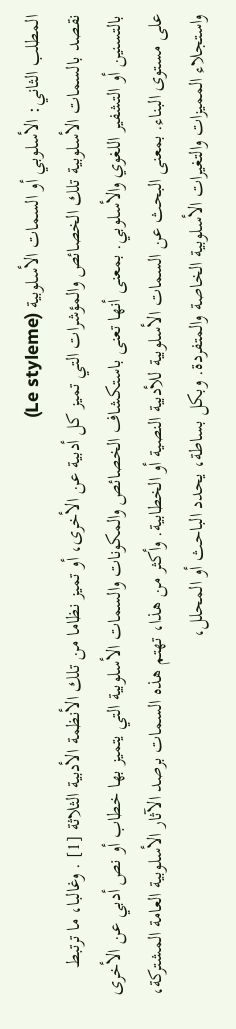المطلب الثاني: الأسلوبي أو السمات الأسلوبية (Le styleme)
نقصد بالسمات الأسلوبية تلك الخصائص والمؤشرات التي تميز كل أدبية عن الأخرى، أو تميز نظاما من تلك الأنظمة الأدبية الثلاثة [1] . وغالبا، ما ترتبط بالتسنين أو التشفير اللغوي والأسلوبي. بمعنى أنها تعنى باستكشاف الخصائص والمكونات والسمات الأسلوبية التي يتميز بها خطاب أو نص أدبي عن الأخرى على مستوى البناء. بمعنى البحث عن السمات الأسلوبية للأدبية النصية أو الخطابية. وأكثر من هذا، تهتم هذه السمات برصد الآثار الأسلوبية العامة المشتركة، واستجلاء المميزات والتغيرات الأسلوبية الخاصة والمتفردة. وبكل بساطة، يحدد الباحث أو المحلل،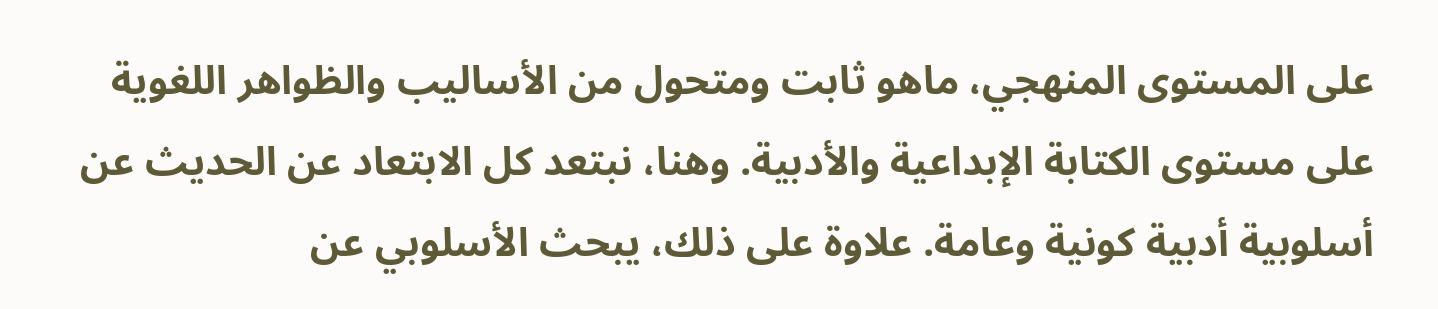على المستوى المنهجي، ماهو ثابت ومتحول من الأساليب والظواهر اللغوية على مستوى الكتابة الإبداعية والأدبية. وهنا، نبتعد كل الابتعاد عن الحديث عن أسلوبية أدبية كونية وعامة. علاوة على ذلك، يبحث الأسلوبي عن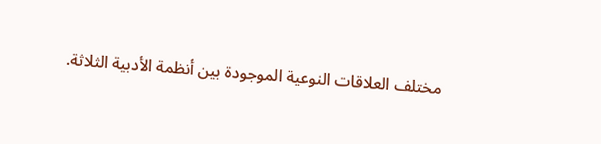مختلف العلاقات النوعية الموجودة بين أنظمة الأدبية الثلاثة.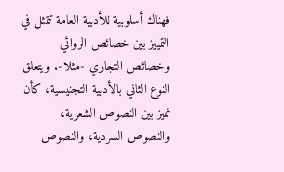فهناك أسلوبية للأدبية العامة تتمثل في التمييز بين خصائص الروائي وخصائص التجاري -مثلا-. ويتعلق النوع الثاني بالأدبية التجنيسية، كأن نميز بين النصوص الشعرية، والنصوص السردية، والنصوص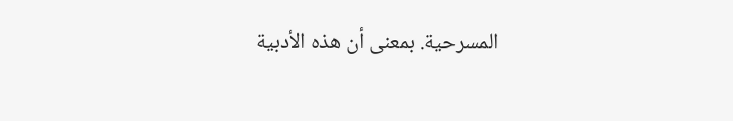المسرحية. بمعنى أن هذه الأدبية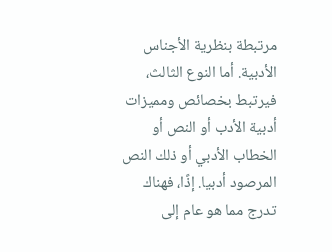مرتبطة بنظرية الأجناس الأدبية. أما النوع الثالث، فيرتبط بخصائص ومميزات أدبية الأدب أو النص أو الخطاب الأدبي أو ذلك النص المرصود أدبيا. إذًا، فهناك تدرج مما هو عام إلى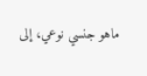ماهو جنسي نوعي، إلى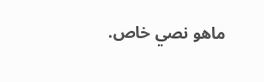ماهو نصي خاص.